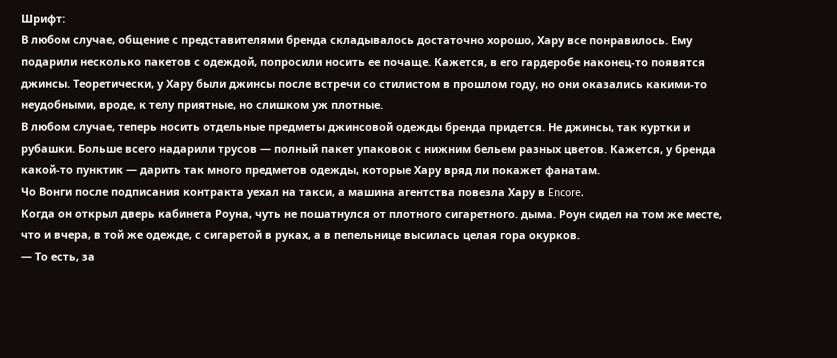Шрифт:
В любом случае, общение с представителями бренда складывалось достаточно хорошо, Хару все понравилось. Ему подарили несколько пакетов с одеждой, попросили носить ее почаще. Кажется, в его гардеробе наконец-то появятся джинсы. Теоретически, у Хару были джинсы после встречи со стилистом в прошлом году, но они оказались какими-то неудобными, вроде, к телу приятные, но слишком уж плотные.
В любом случае, теперь носить отдельные предметы джинсовой одежды бренда придется. Не джинсы, так куртки и рубашки. Больше всего надарили трусов — полный пакет упаковок с нижним бельем разных цветов. Кажется, у бренда какой-то пунктик — дарить так много предметов одежды, которые Хару вряд ли покажет фанатам.
Чо Вонги после подписания контракта уехал на такси, а машина агентства повезла Хару в Encore.
Когда он открыл дверь кабинета Роуна, чуть не пошатнулся от плотного сигаретного. дыма. Роун сидел на том же месте, что и вчера, в той же одежде, с сигаретой в руках, а в пепельнице высилась целая гора окурков.
— То есть, за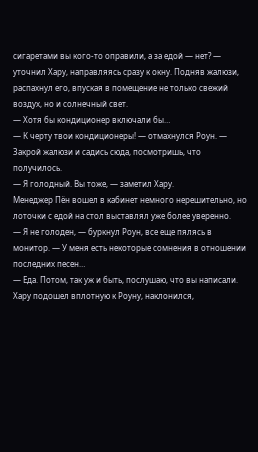сигаретами вы кого-то оправили, а за едой — нет? — уточнил Хару, направляясь сразу к окну. Подняв жалюзи, распахнул его, впуская в помещение не только свежий воздух, но и солнечный свет.
— Хотя бы кондиционер включали бы…
— К черту твои кондиционеры! — отмахнулся Роун. — Закрой жалюзи и садись сюда, посмотришь, что получилось.
— Я голодный. Вы тоже, — заметил Хару.
Менеджер Пён вошел в кабинет немного нерешительно, но лоточки с едой на стол выставлял уже более уверенно.
— Я не голоден, — буркнул Роун, все еще пялясь в монитор. — У меня есть некоторые сомнения в отношении последних песен…
— Еда. Потом, так уж и быть, послушаю, что вы написали.
Хару подошел вплотную к Роуну, наклонился,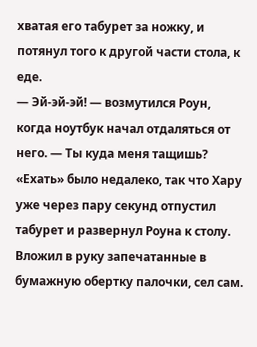хватая его табурет за ножку, и потянул того к другой части стола, к еде.
— Эй-эй-эй! — возмутился Роун, когда ноутбук начал отдаляться от него. — Ты куда меня тащишь?
«Ехать» было недалеко, так что Хару уже через пару секунд отпустил табурет и развернул Роуна к столу. Вложил в руку запечатанные в бумажную обертку палочки, сел сам.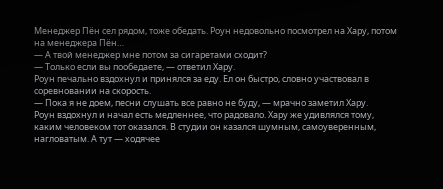Менеджер Пён сел рядом, тоже обедать. Роун недовольно посмотрел на Хару, потом на менеджера Пён…
— А твой менеджер мне потом за сигаретами сходит?
— Только если вы пообедаете, — ответил Хару.
Роун печально вздохнул и принялся за еду. Ел он быстро, словно участвовал в соревновании на скорость.
— Пока я не доем, песни слушать все равно не буду, — мрачно заметил Хару.
Роун вздохнул и начал есть медленнее, что радовало. Хару же удивлялся тому, каким человеком тот оказался. В студии он казался шумным, самоуверенным, нагловатым. А тут — ходячее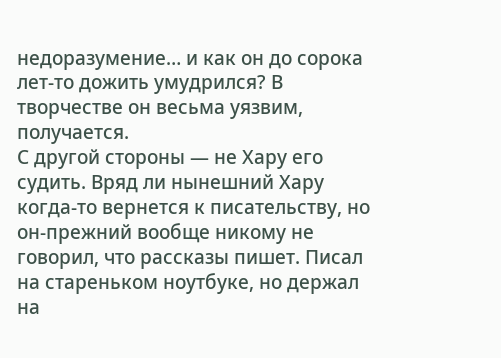недоразумение… и как он до сорока лет-то дожить умудрился? В творчестве он весьма уязвим, получается.
С другой стороны — не Хару его судить. Вряд ли нынешний Хару когда-то вернется к писательству, но он-прежний вообще никому не говорил, что рассказы пишет. Писал на стареньком ноутбуке, но держал на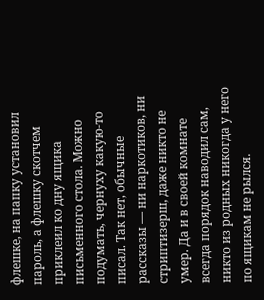флешке, на папку установил пароль, а флешку скотчем приклеил ко дну ящика письменного стола. Можно подумать, чернуху какую-то писал. Так нет, обычные рассказы — ни наркотиков, ни стриптизерш, даже никто не умер. Да и в своей комнате всегда порядок наводил сам, никто из родных никогда у него по ящикам не рылся.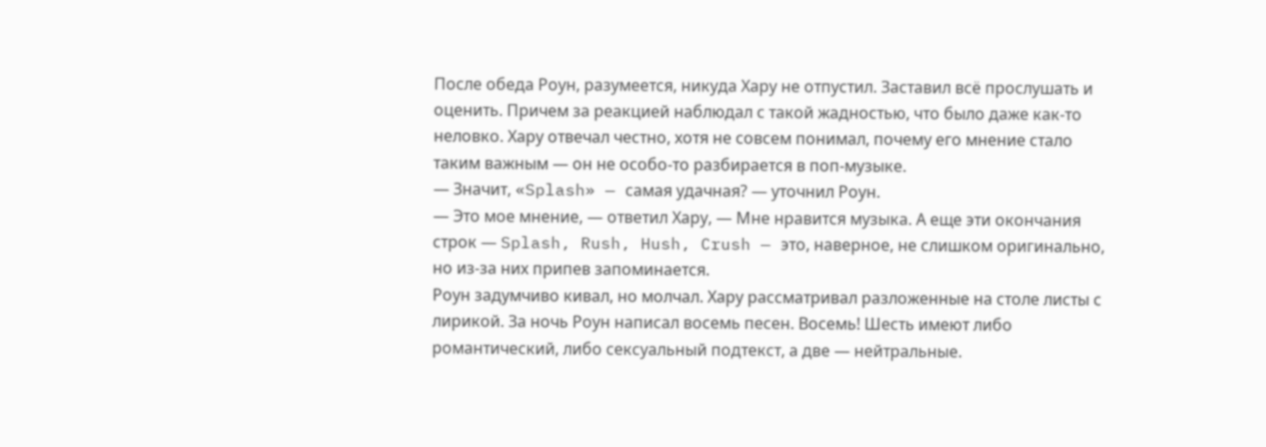После обеда Роун, разумеется, никуда Хару не отпустил. Заставил всё прослушать и оценить. Причем за реакцией наблюдал с такой жадностью, что было даже как-то неловко. Хару отвечал честно, хотя не совсем понимал, почему его мнение стало таким важным — он не особо-то разбирается в поп-музыке.
— Значит, «Splash» — самая удачная? — уточнил Роун.
— Это мое мнение, — ответил Хару, — Мне нравится музыка. А еще эти окончания строк — Splash, Rush, Hush, Crush — это, наверное, не слишком оригинально, но из-за них припев запоминается.
Роун задумчиво кивал, но молчал. Хару рассматривал разложенные на столе листы с лирикой. За ночь Роун написал восемь песен. Восемь! Шесть имеют либо романтический, либо сексуальный подтекст, а две — нейтральные.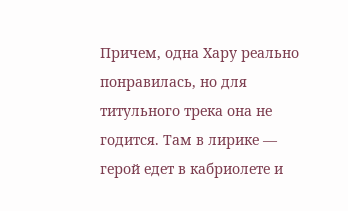Причем, одна Хару реально понравилась, но для титульного трека она не годится. Там в лирике — герой едет в кабриолете и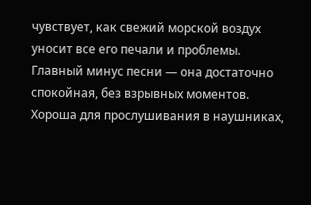чувствует, как свежий морской воздух уносит все его печали и проблемы. Главный минус песни — она достаточно спокойная, без взрывных моментов. Хороша для прослушивания в наушниках,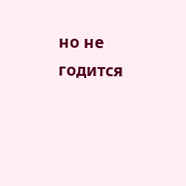но не годится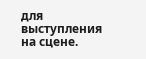для выступления на сцене.